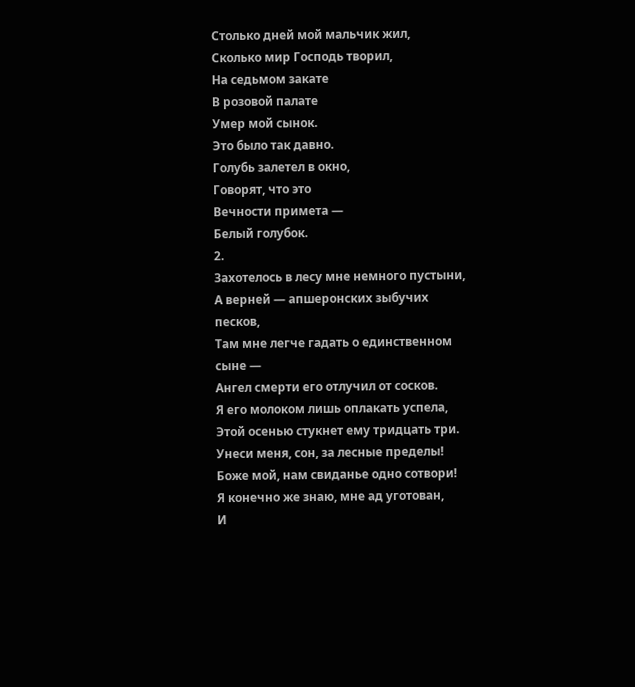Столько дней мой мальчик жил,
Сколько мир Господь творил,
На седьмом закате
В розовой палате
Умер мой сынок.
Это было так давно.
Голубь залетел в окно,
Говорят, что это
Вечности примета —
Белый голубок.
2.
Захотелось в лесу мне немного пустыни,
А верней — апшеронских зыбучих песков,
Там мне легче гадать о единственном сыне —
Ангел смерти его отлучил от сосков.
Я его молоком лишь оплакать успела,
Этой осенью стукнет ему тридцать три.
Унеси меня, сон, за лесные пределы!
Боже мой, нам свиданье одно сотвори!
Я конечно же знаю, мне ад уготован,
И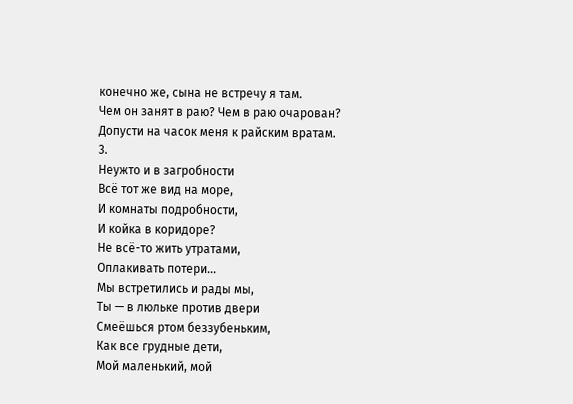конечно же, сына не встречу я там.
Чем он занят в раю? Чем в раю очарован?
Допусти на часок меня к райским вратам.
3.
Неужто и в загробности
Всё тот же вид на море,
И комнаты подробности,
И койка в коридоре?
Не всё-то жить утратами,
Оплакивать потери...
Мы встретились и рады мы,
Ты — в люльке против двери
Смеёшься ртом беззубеньким,
Как все грудные дети,
Мой маленький, мой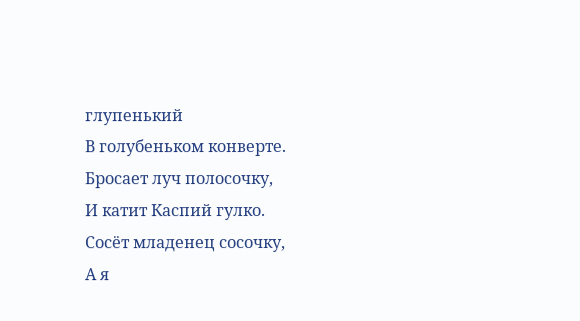глупенький
В голубеньком конверте.
Бросает луч полосочку,
И катит Каспий гулко.
Сосёт младенец сосочку,
А я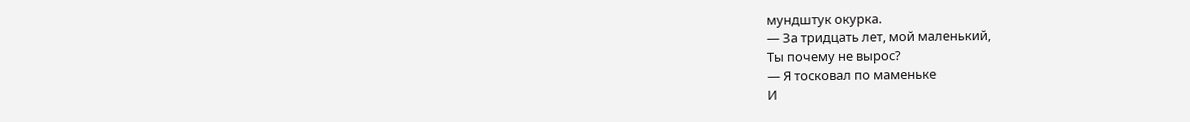мундштук окурка.
— За тридцать лет, мой маленький,
Ты почему не вырос?
— Я тосковал по маменьке
И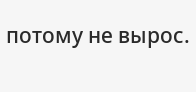потому не вырос.